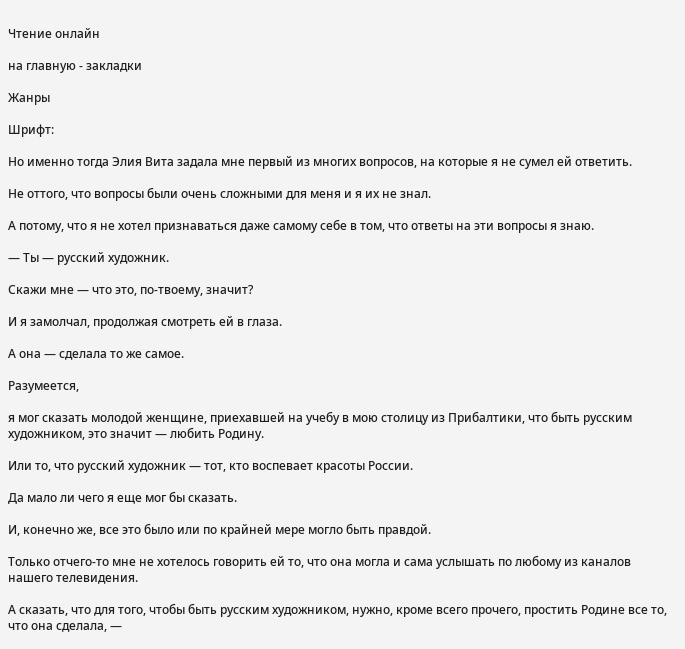Чтение онлайн

на главную - закладки

Жанры

Шрифт:

Но именно тогда Элия Вита задала мне первый из многих вопросов, на которые я не сумел ей ответить.

Не оттого, что вопросы были очень сложными для меня и я их не знал.

А потому, что я не хотел признаваться даже самому себе в том, что ответы на эти вопросы я знаю.

— Ты — русский художник.

Скажи мне — что это, по-твоему, значит?

И я замолчал, продолжая смотреть ей в глаза.

А она — сделала то же самое.

Разумеется,

я мог сказать молодой женщине, приехавшей на учебу в мою столицу из Прибалтики, что быть русским художником, это значит — любить Родину.

Или то, что русский художник — тот, кто воспевает красоты России.

Да мало ли чего я еще мог бы сказать.

И, конечно же, все это было или по крайней мере могло быть правдой.

Только отчего-то мне не хотелось говорить ей то, что она могла и сама услышать по любому из каналов нашего телевидения.

А сказать, что для того, чтобы быть русским художником, нужно, кроме всего прочего, простить Родине все то, что она сделала, —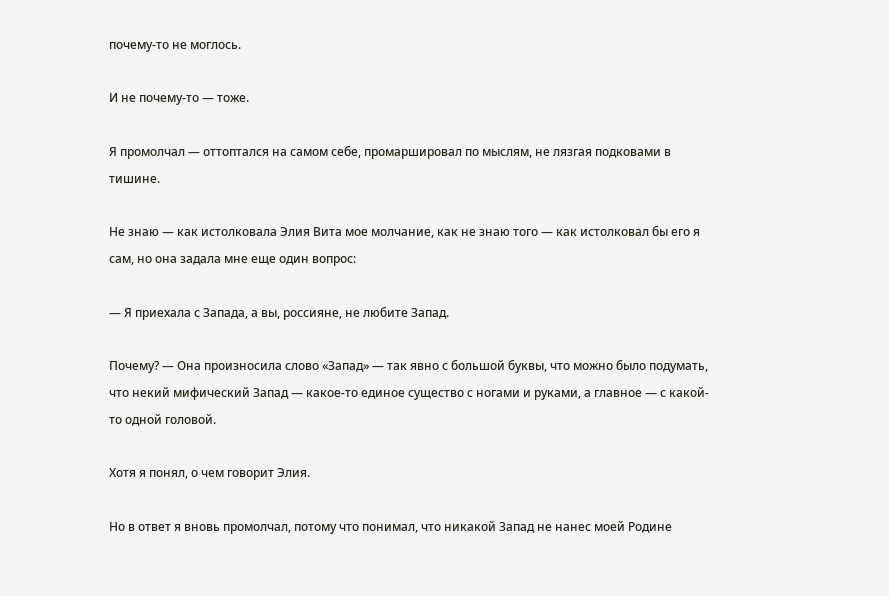почему-то не моглось.

И не почему-то — тоже.

Я промолчал — оттоптался на самом себе, промаршировал по мыслям, не лязгая подковами в тишине.

Не знаю — как истолковала Элия Вита мое молчание, как не знаю того — как истолковал бы его я сам, но она задала мне еще один вопрос:

— Я приехала с Запада, а вы, россияне, не любите Запад.

Почему? — Она произносила слово «Запад» — так явно с большой буквы, что можно было подумать, что некий мифический Запад — какое-то единое существо с ногами и руками, а главное — с какой-то одной головой.

Хотя я понял, о чем говорит Элия.

Но в ответ я вновь промолчал, потому что понимал, что никакой Запад не нанес моей Родине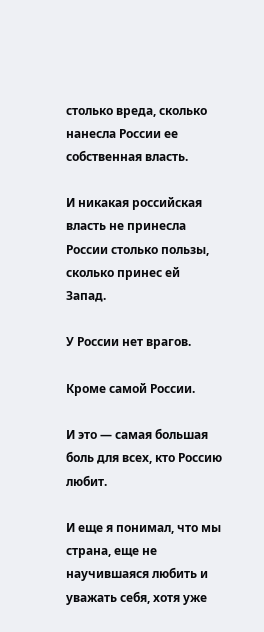столько вреда, сколько нанесла России ее собственная власть.

И никакая российская власть не принесла России столько пользы, сколько принес ей Запад.

У России нет врагов.

Кроме самой России.

И это — самая большая боль для всех, кто Россию любит.

И еще я понимал, что мы страна, еще не научившаяся любить и уважать себя, хотя уже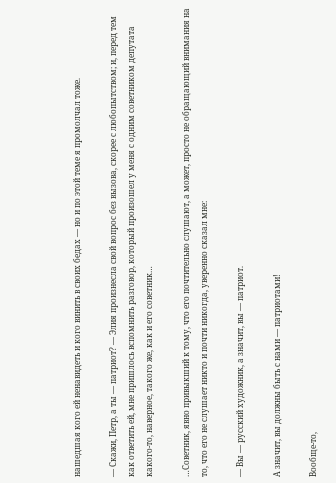нашедшая кого ей ненавидеть и кого винить в своих бедах — но и по этой теме я промолчал тоже.

— Скажи, Петр, а ты — патриот? — Элия произнесла свой вопрос без вызова, скорее с любопытством; и, перед тем как ответить ей, мне пришлось вспомнить разговор, который произошел у меня с одним советником депутата какого-то, наверное, такого же, как и его советник…

…Советник, явно привыкший к тому, что его почтительно слушают, а может, просто не обращающий внимания на то, что его не слушает никто и почти никогда, уверенно сказал мне:

— Вы — русский художник, а значит, вы — патриот.

А значит, вы должны быть с нами — патриотами!

Вообще-то,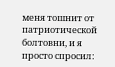меня тошнит от патриотической болтовни, и я просто спросил: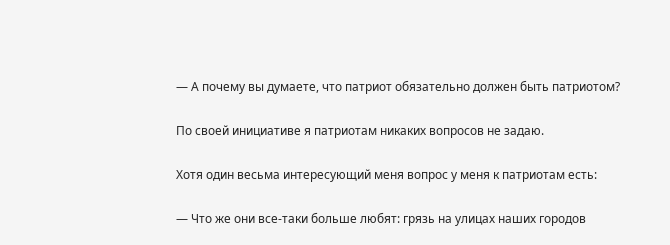— А почему вы думаете, что патриот обязательно должен быть патриотом?

По своей инициативе я патриотам никаких вопросов не задаю.

Хотя один весьма интересующий меня вопрос у меня к патриотам есть:

— Что же они все-таки больше любят: грязь на улицах наших городов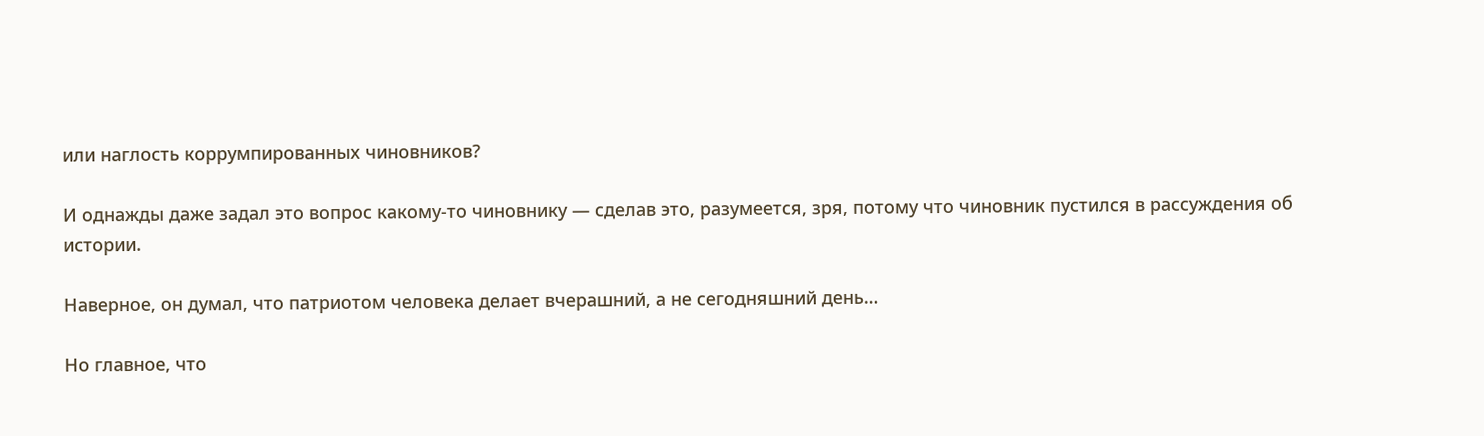или наглость коррумпированных чиновников?

И однажды даже задал это вопрос какому-то чиновнику — сделав это, разумеется, зря, потому что чиновник пустился в рассуждения об истории.

Наверное, он думал, что патриотом человека делает вчерашний, а не сегодняшний день…

Но главное, что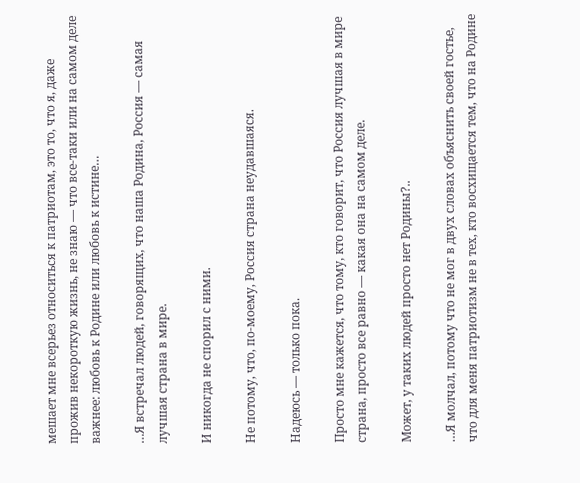мешает мне всерьез относиться к патриотам, это то, что я, даже прожив некороткую жизнь, не знаю — что все-таки или на самом деле важнее: любовь к Родине или любовь к истине…

…Я встречал людей, говорящих, что наша Родина, Россия — самая лучшая страна в мире.

И никогда не спорил с ними.

Не потому, что, по-моему, Россия страна неудавшаяся.

Надеюсь — только пока.

Просто мне кажется, что тому, кто говорит, что Россия лучшая в мире страна, просто все равно — какая она на самом деле.

Может, у таких людей просто нет Родины?..

…Я молчал, потому что не мог в двух словах объяснить своей гостье, что для меня патриотизм не в тех, кто восхищается тем, что на Родине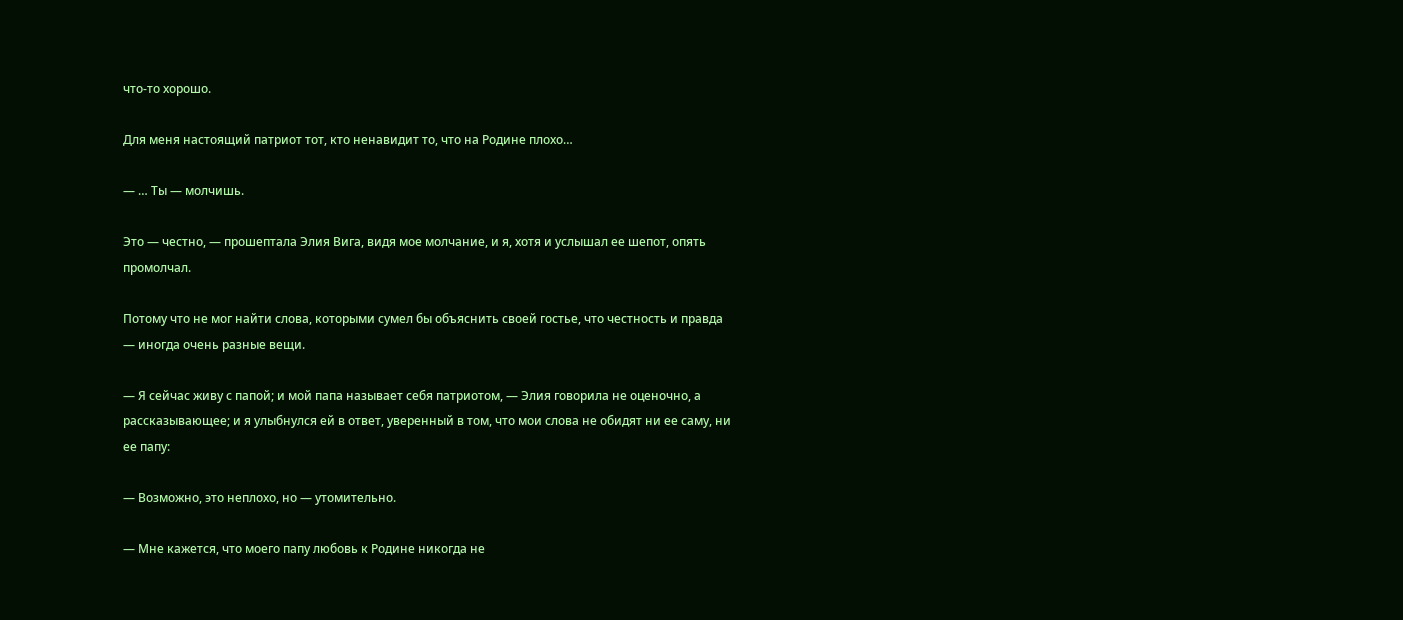что-то хорошо.

Для меня настоящий патриот тот, кто ненавидит то, что на Родине плохо…

— … Ты — молчишь.

Это — честно, — прошептала Элия Вига, видя мое молчание, и я, хотя и услышал ее шепот, опять промолчал.

Потому что не мог найти слова, которыми сумел бы объяснить своей гостье, что честность и правда — иногда очень разные вещи.

— Я сейчас живу с папой; и мой папа называет себя патриотом, — Элия говорила не оценочно, а рассказывающее; и я улыбнулся ей в ответ, уверенный в том, что мои слова не обидят ни ее саму, ни ее папу:

— Возможно, это неплохо, но — утомительно.

— Мне кажется, что моего папу любовь к Родине никогда не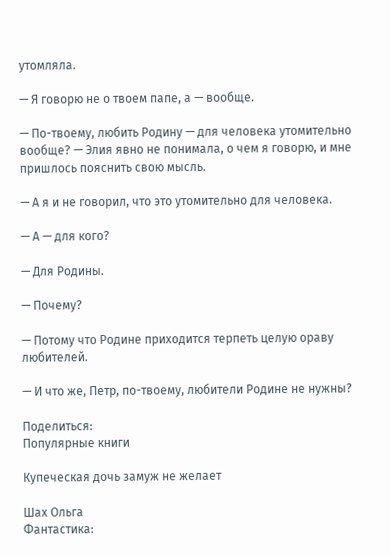утомляла.

— Я говорю не о твоем папе, а — вообще.

— По-твоему, любить Родину — для человека утомительно вообще? — Элия явно не понимала, о чем я говорю, и мне пришлось пояснить свою мысль.

— А я и не говорил, что это утомительно для человека.

— А — для кого?

— Для Родины.

— Почему?

— Потому что Родине приходится терпеть целую ораву любителей.

— И что же, Петр, по-твоему, любители Родине не нужны?

Поделиться:
Популярные книги

Купеческая дочь замуж не желает

Шах Ольга
Фантастика: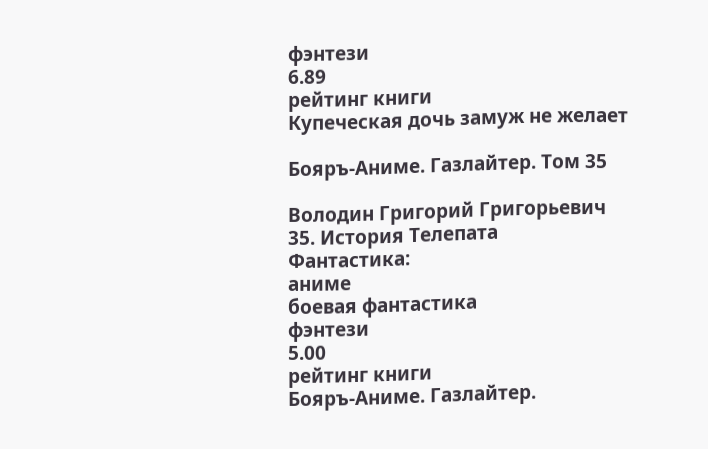фэнтези
6.89
рейтинг книги
Купеческая дочь замуж не желает

Бояръ-Аниме. Газлайтер. Том 35

Володин Григорий Григорьевич
35. История Телепата
Фантастика:
аниме
боевая фантастика
фэнтези
5.00
рейтинг книги
Бояръ-Аниме. Газлайтер.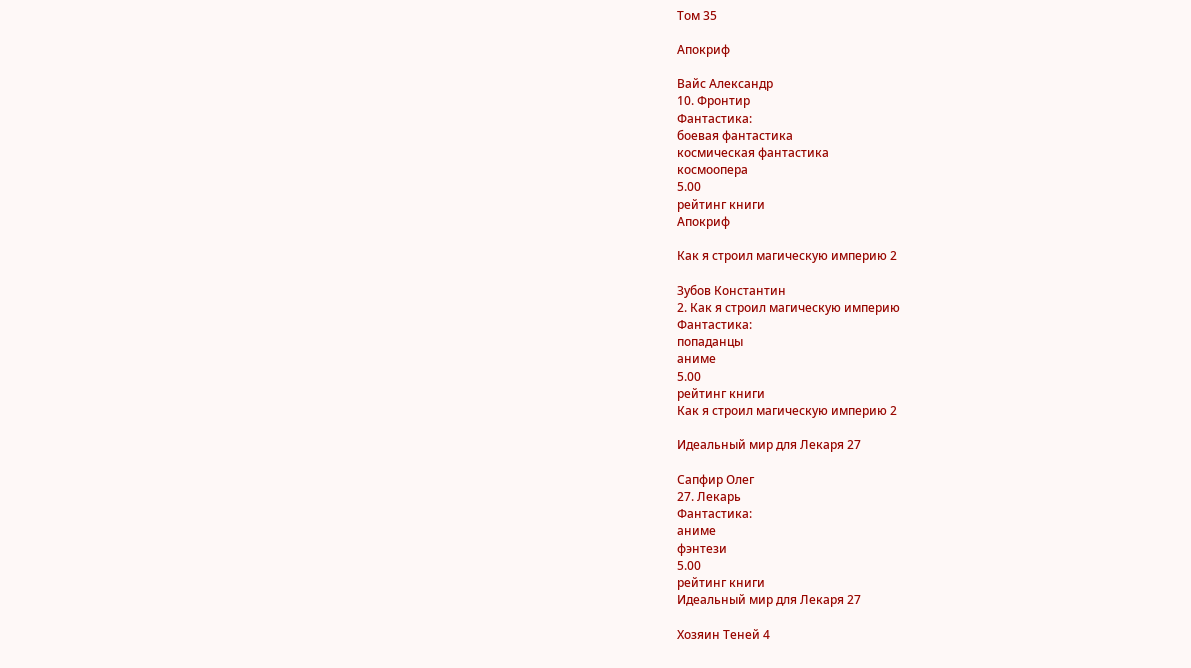Том 35

Апокриф

Вайс Александр
10. Фронтир
Фантастика:
боевая фантастика
космическая фантастика
космоопера
5.00
рейтинг книги
Апокриф

Как я строил магическую империю 2

Зубов Константин
2. Как я строил магическую империю
Фантастика:
попаданцы
аниме
5.00
рейтинг книги
Как я строил магическую империю 2

Идеальный мир для Лекаря 27

Сапфир Олег
27. Лекарь
Фантастика:
аниме
фэнтези
5.00
рейтинг книги
Идеальный мир для Лекаря 27

Хозяин Теней 4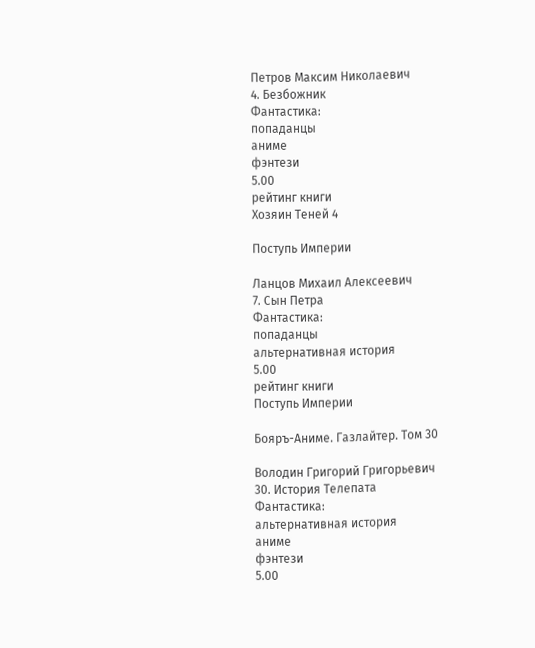Петров Максим Николаевич
4. Безбожник
Фантастика:
попаданцы
аниме
фэнтези
5.00
рейтинг книги
Хозяин Теней 4

Поступь Империи

Ланцов Михаил Алексеевич
7. Сын Петра
Фантастика:
попаданцы
альтернативная история
5.00
рейтинг книги
Поступь Империи

Бояръ-Аниме. Газлайтер. Том 30

Володин Григорий Григорьевич
30. История Телепата
Фантастика:
альтернативная история
аниме
фэнтези
5.00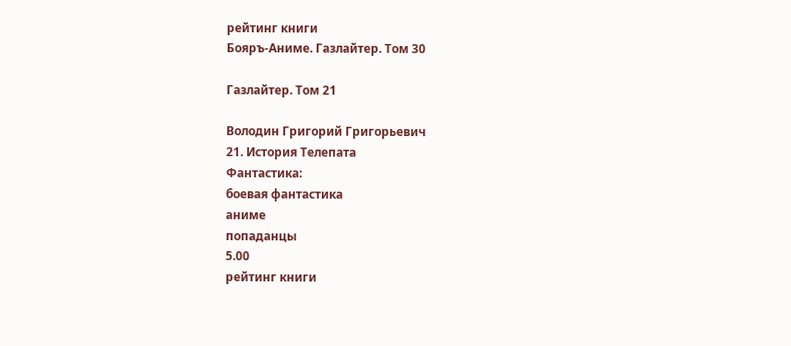рейтинг книги
Бояръ-Аниме. Газлайтер. Том 30

Газлайтер. Том 21

Володин Григорий Григорьевич
21. История Телепата
Фантастика:
боевая фантастика
аниме
попаданцы
5.00
рейтинг книги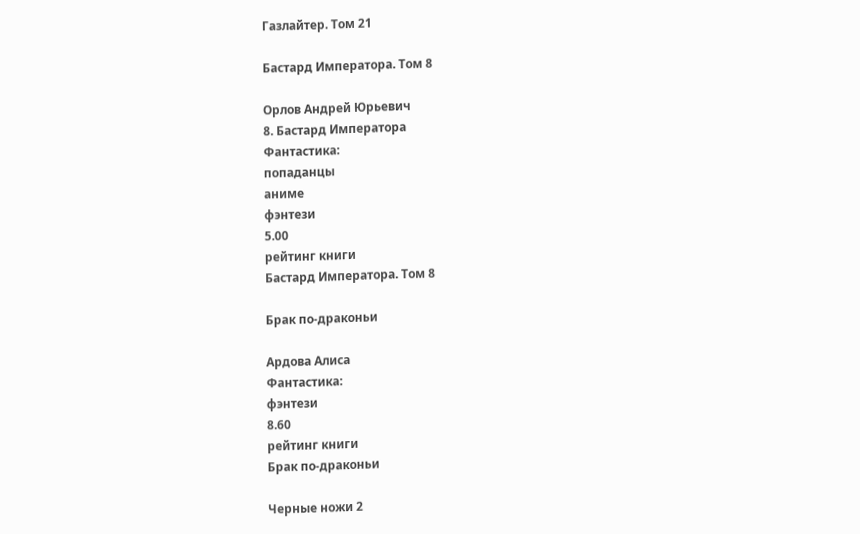Газлайтер. Том 21

Бастард Императора. Том 8

Орлов Андрей Юрьевич
8. Бастард Императора
Фантастика:
попаданцы
аниме
фэнтези
5.00
рейтинг книги
Бастард Императора. Том 8

Брак по-драконьи

Ардова Алиса
Фантастика:
фэнтези
8.60
рейтинг книги
Брак по-драконьи

Черные ножи 2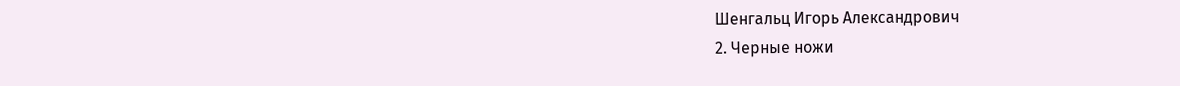Шенгальц Игорь Александрович
2. Черные ножи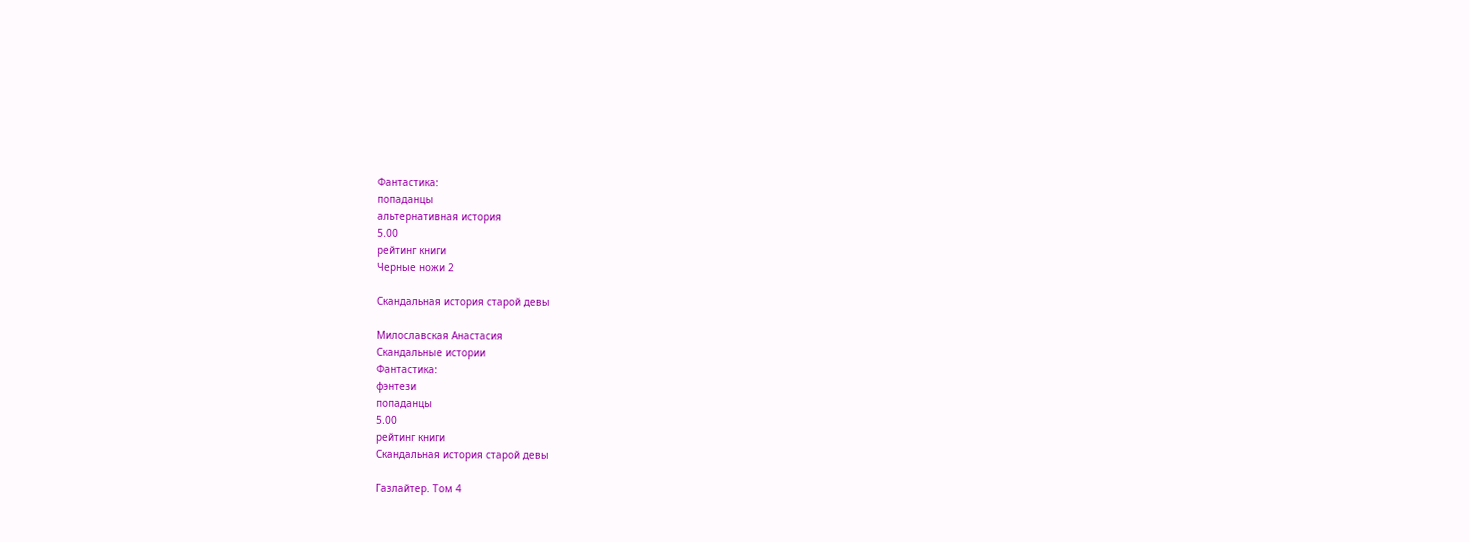Фантастика:
попаданцы
альтернативная история
5.00
рейтинг книги
Черные ножи 2

Скандальная история старой девы

Милославская Анастасия
Скандальные истории
Фантастика:
фэнтези
попаданцы
5.00
рейтинг книги
Скандальная история старой девы

Газлайтер. Том 4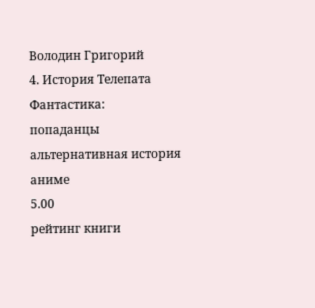Володин Григорий
4. История Телепата
Фантастика:
попаданцы
альтернативная история
аниме
5.00
рейтинг книги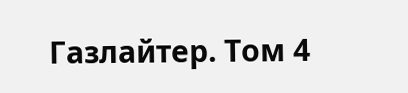Газлайтер. Том 4